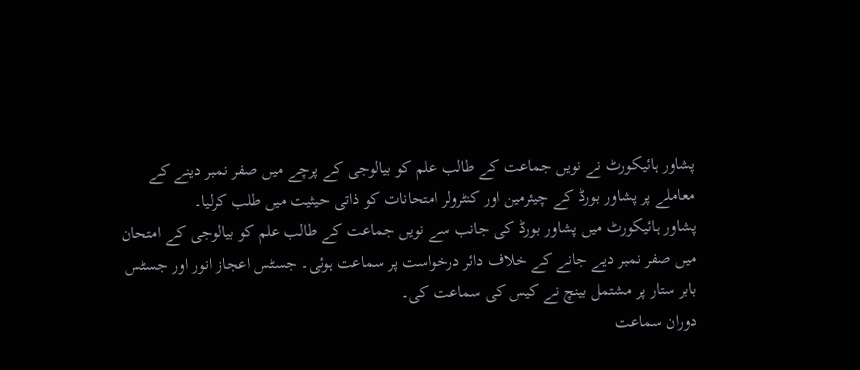پشاور ہائیکورٹ نے نویں جماعت کے طالب علم کو بیالوجی کے پرچے میں صفر نمبر دینے کے معاملے پر پشاور بورڈ کے چیئرمین اور کنٹرولر امتحانات کو ذاتی حیثیت میں طلب کرلیا۔
پشاور ہائیکورٹ میں پشاور بورڈ کی جانب سے نویں جماعت کے طالب علم کو بیالوجی کے امتحان میں صفر نمبر دیے جانے کے خلاف دائر درخواست پر سماعت ہوئی۔ جسٹس اعجاز انور اور جسٹس بابر ستار پر مشتمل بینچ نے کیس کی سماعت کی۔
دوران سماعت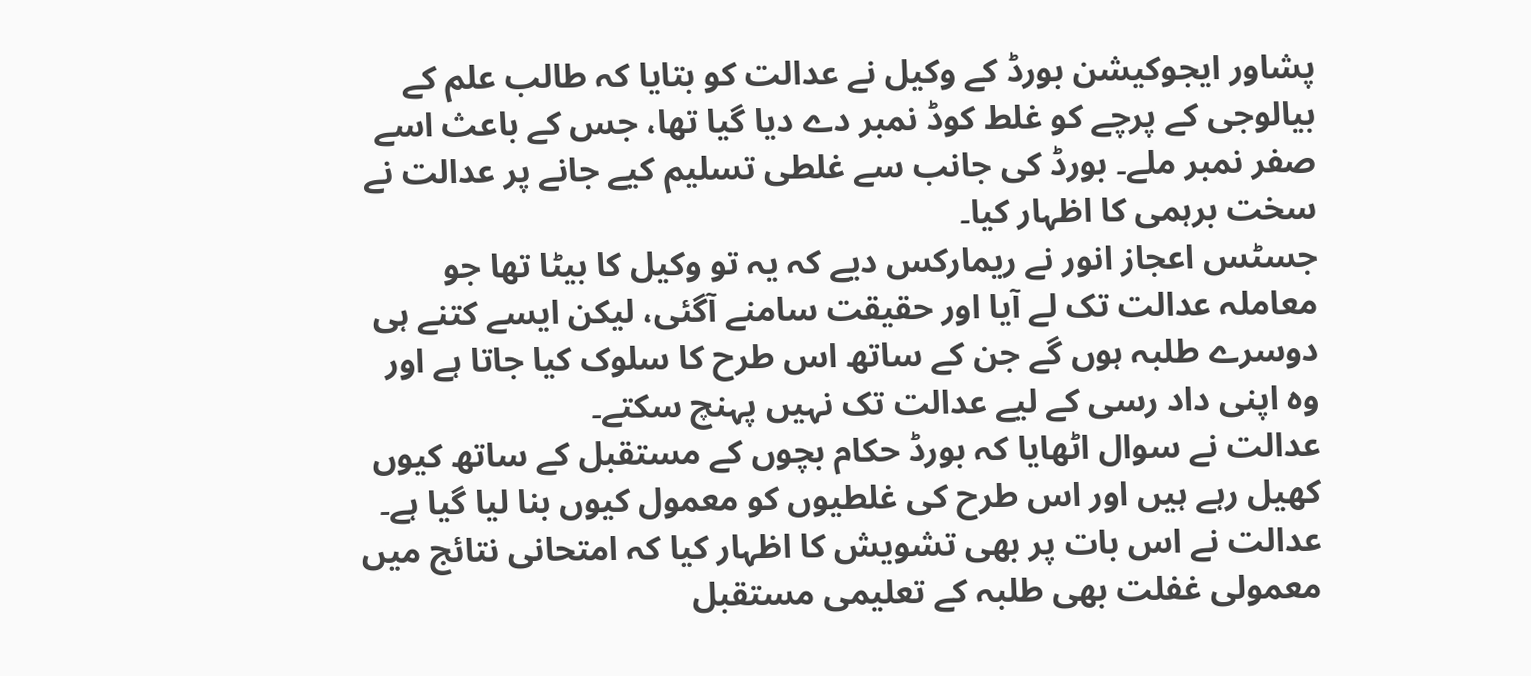پشاور ایجوکیشن بورڈ کے وکیل نے عدالت کو بتایا کہ طالب علم کے بیالوجی کے پرچے کو غلط کوڈ نمبر دے دیا گیا تھا، جس کے باعث اسے صفر نمبر ملے۔ بورڈ کی جانب سے غلطی تسلیم کیے جانے پر عدالت نے سخت برہمی کا اظہار کیا۔
جسٹس اعجاز انور نے ریمارکس دیے کہ یہ تو وکیل کا بیٹا تھا جو معاملہ عدالت تک لے آیا اور حقیقت سامنے آگئی، لیکن ایسے کتنے ہی دوسرے طلبہ ہوں گے جن کے ساتھ اس طرح کا سلوک کیا جاتا ہے اور وہ اپنی داد رسی کے لیے عدالت تک نہیں پہنچ سکتے۔
عدالت نے سوال اٹھایا کہ بورڈ حکام بچوں کے مستقبل کے ساتھ کیوں کھیل رہے ہیں اور اس طرح کی غلطیوں کو معمول کیوں بنا لیا گیا ہے۔ عدالت نے اس بات پر بھی تشویش کا اظہار کیا کہ امتحانی نتائج میں معمولی غفلت بھی طلبہ کے تعلیمی مستقبل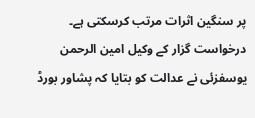پر سنگین اثرات مرتب کرسکتی ہے۔
درخواست گزار کے وکیل امین الرحمن یوسفزئی نے عدالت کو بتایا کہ پشاور بورڈ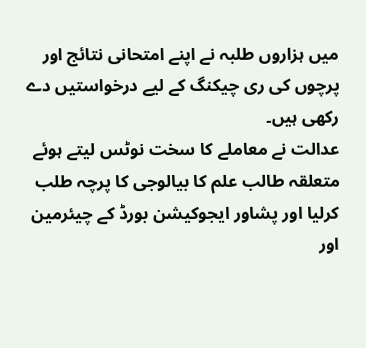میں ہزاروں طلبہ نے اپنے امتحانی نتائج اور پرچوں کی ری چیکنگ کے لیے درخواستیں دے رکھی ہیں۔
عدالت نے معاملے کا سخت نوٹس لیتے ہوئے متعلقہ طالب علم کا بیالوجی کا پرچہ طلب کرلیا اور پشاور ایجوکیشن بورڈ کے چیئرمین اور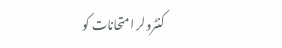کنٹرولر امتحانات کو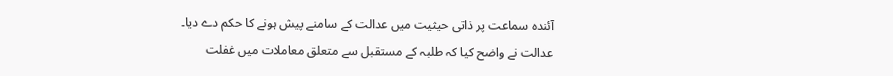آئندہ سماعت پر ذاتی حیثیت میں عدالت کے سامنے پیش ہونے کا حکم دے دیا۔
عدالت نے واضح کیا کہ طلبہ کے مستقبل سے متعلق معاملات میں غفلت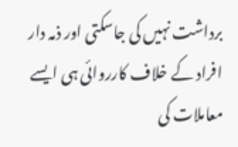برداشت نہیں کی جاسکتی اور ذمہ دار افراد کے خلاف کارروائی ہی ایسے معاملات کی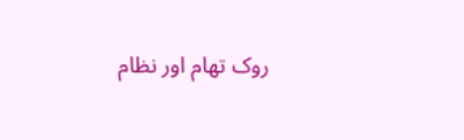روک تھام اور نظام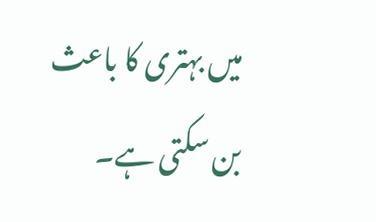میں بہتری کا باعث بن سکتی ہے۔